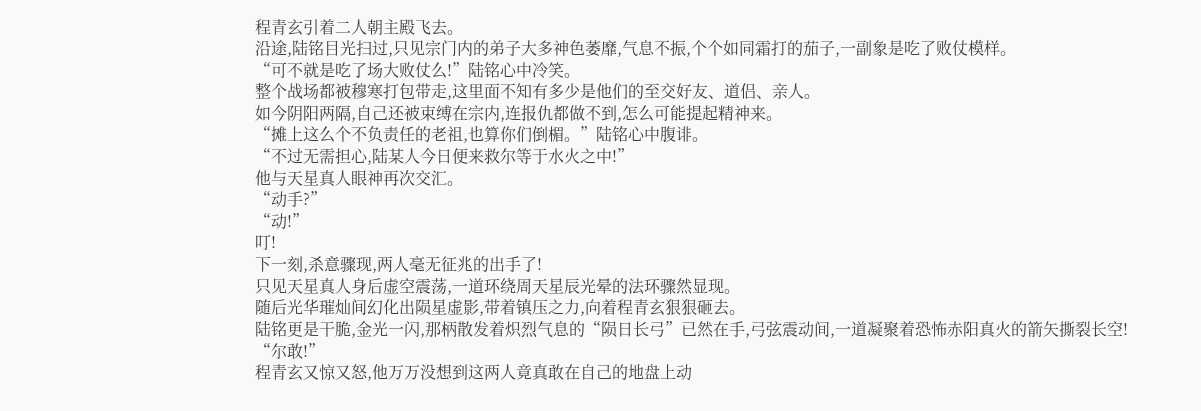程青玄引着二人朝主殿飞去。
沿途,陆铭目光扫过,只见宗门内的弟子大多神色萎靡,气息不振,个个如同霜打的茄子,一副象是吃了败仗模样。
“可不就是吃了场大败仗么!”陆铭心中冷笑。
整个战场都被穆寒打包带走,这里面不知有多少是他们的至交好友、道侣、亲人。
如今阴阳两隔,自己还被束缚在宗内,连报仇都做不到,怎么可能提起精神来。
“摊上这么个不负责任的老祖,也算你们倒楣。”陆铭心中腹诽。
“不过无需担心,陆某人今日便来救尔等于水火之中!”
他与天星真人眼神再次交汇。
“动手?”
“动!”
叮!
下一刻,杀意骤现,两人毫无征兆的出手了!
只见天星真人身后虚空震荡,一道环绕周天星辰光晕的法环骤然显现。
随后光华璀灿间幻化出陨星虚影,带着镇压之力,向着程青玄狠狠砸去。
陆铭更是干脆,金光一闪,那柄散发着炽烈气息的“陨日长弓”已然在手,弓弦震动间,一道凝聚着恐怖赤阳真火的箭矢撕裂长空!
“尔敢!”
程青玄又惊又怒,他万万没想到这两人竟真敢在自己的地盘上动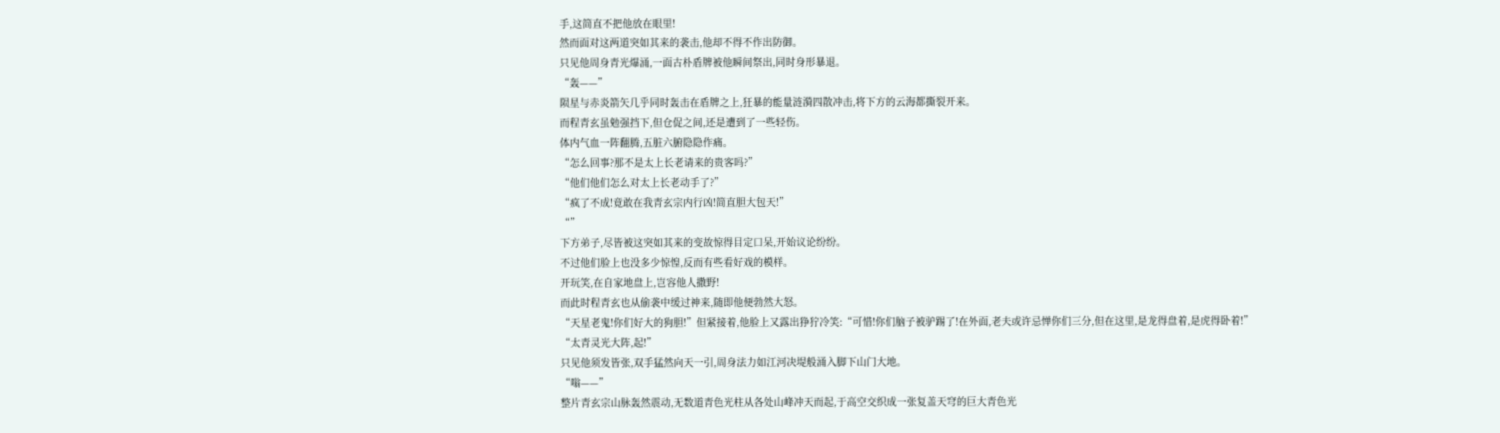手,这简直不把他放在眼里!
然而面对这两道突如其来的袭击,他却不得不作出防御。
只见他周身青光爆涌,一面古朴盾牌被他瞬间祭出,同时身形暴退。
“轰——”
陨星与赤炎箭矢几乎同时轰击在盾牌之上,狂暴的能量涟漪四散冲击,将下方的云海都撕裂开来。
而程青玄虽勉强挡下,但仓促之间,还是遭到了一些轻伤。
体内气血一阵翻腾,五脏六腑隐隐作痛。
“怎么回事?那不是太上长老请来的贵客吗?”
“他们他们怎么对太上长老动手了?”
“疯了不成!竟敢在我青玄宗内行凶!简直胆大包天!”
“”
下方弟子,尽皆被这突如其来的变故惊得目定口呆,开始议论纷纷。
不过他们脸上也没多少惊惶,反而有些看好戏的模样。
开玩笑,在自家地盘上,岂容他人撒野!
而此时程青玄也从偷袭中缓过神来,随即他便勃然大怒。
“天星老鬼!你们好大的狗胆!”但紧接着,他脸上又露出狰狞冷笑:“可惜!你们脑子被驴踢了!在外面,老夫或许忌惮你们三分,但在这里,是龙得盘着,是虎得卧着!”
“太青灵光大阵,起!”
只见他须发皆张,双手猛然向天一引,周身法力如江河决堤般涌入脚下山门大地。
“嗡——”
整片青玄宗山脉轰然震动,无数道青色光柱从各处山峰冲天而起,于高空交织成一张复盖天穹的巨大青色光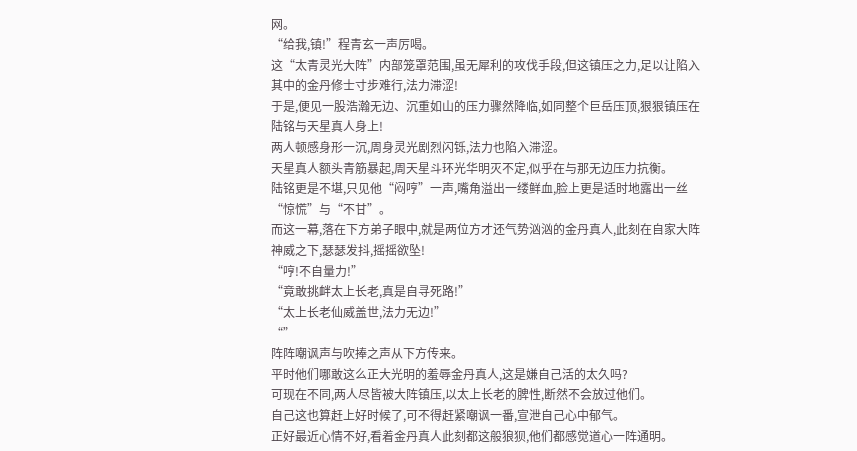网。
“给我,镇!”程青玄一声厉喝。
这“太青灵光大阵”内部笼罩范围,虽无犀利的攻伐手段,但这镇压之力,足以让陷入其中的金丹修士寸步难行,法力滞涩!
于是,便见一股浩瀚无边、沉重如山的压力骤然降临,如同整个巨岳压顶,狠狠镇压在陆铭与天星真人身上!
两人顿感身形一沉,周身灵光剧烈闪铄,法力也陷入滞涩。
天星真人额头青筋暴起,周天星斗环光华明灭不定,似乎在与那无边压力抗衡。
陆铭更是不堪,只见他“闷哼”一声,嘴角溢出一缕鲜血,脸上更是适时地露出一丝“惊慌”与“不甘”。
而这一幕,落在下方弟子眼中,就是两位方才还气势汹汹的金丹真人,此刻在自家大阵神威之下,瑟瑟发抖,摇摇欲坠!
“哼!不自量力!”
“竟敢挑衅太上长老,真是自寻死路!”
“太上长老仙威盖世,法力无边!”
“”
阵阵嘲讽声与吹捧之声从下方传来。
平时他们哪敢这么正大光明的羞辱金丹真人,这是嫌自己活的太久吗?
可现在不同,两人尽皆被大阵镇压,以太上长老的脾性,断然不会放过他们。
自己这也算赶上好时候了,可不得赶紧嘲讽一番,宣泄自己心中郁气。
正好最近心情不好,看着金丹真人此刻都这般狼狈,他们都感觉道心一阵通明。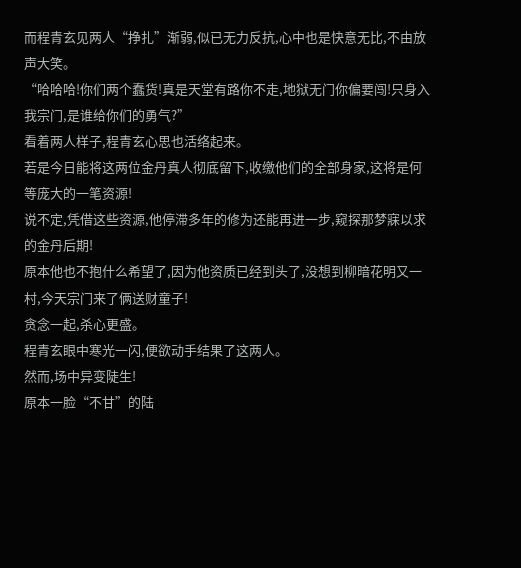而程青玄见两人“挣扎”渐弱,似已无力反抗,心中也是快意无比,不由放声大笑。
“哈哈哈!你们两个蠢货!真是天堂有路你不走,地狱无门你偏要闯!只身入我宗门,是谁给你们的勇气?”
看着两人样子,程青玄心思也活络起来。
若是今日能将这两位金丹真人彻底留下,收缴他们的全部身家,这将是何等庞大的一笔资源!
说不定,凭借这些资源,他停滞多年的修为还能再进一步,窥探那梦寐以求的金丹后期!
原本他也不抱什么希望了,因为他资质已经到头了,没想到柳暗花明又一村,今天宗门来了俩送财童子!
贪念一起,杀心更盛。
程青玄眼中寒光一闪,便欲动手结果了这两人。
然而,场中异变陡生!
原本一脸“不甘”的陆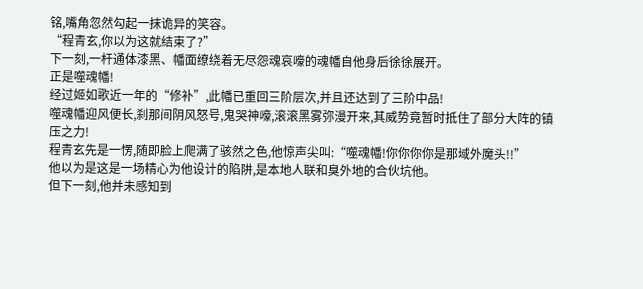铭,嘴角忽然勾起一抹诡异的笑容。
“程青玄,你以为这就结束了?”
下一刻,一杆通体漆黑、幡面缭绕着无尽怨魂哀嚎的魂幡自他身后徐徐展开。
正是噬魂幡!
经过姬如歌近一年的“修补”,此幡已重回三阶层次,并且还达到了三阶中品!
噬魂幡迎风便长,刹那间阴风怒号,鬼哭神嚎,滚滚黑雾弥漫开来,其威势竟暂时抵住了部分大阵的镇压之力!
程青玄先是一愣,随即脸上爬满了骇然之色,他惊声尖叫:“噬魂幡!你你你你是那域外魔头!!”
他以为是这是一场精心为他设计的陷阱,是本地人联和臭外地的合伙坑他。
但下一刻,他并未感知到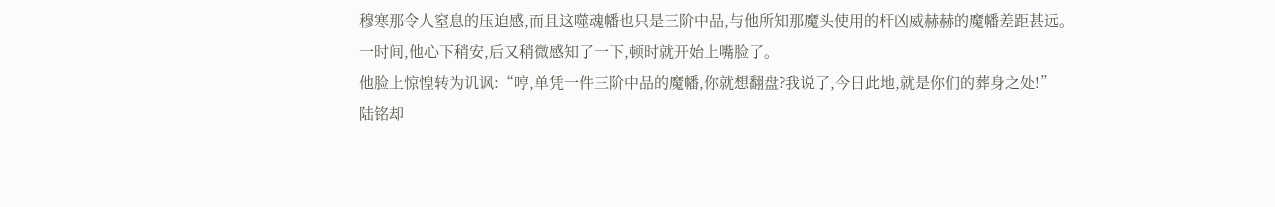穆寒那令人窒息的压迫感,而且这噬魂幡也只是三阶中品,与他所知那魔头使用的杆凶威赫赫的魔幡差距甚远。
一时间,他心下稍安,后又稍微感知了一下,顿时就开始上嘴脸了。
他脸上惊惶转为讥讽:“哼,单凭一件三阶中品的魔幡,你就想翻盘?我说了,今日此地,就是你们的葬身之处!”
陆铭却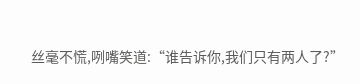丝毫不慌,咧嘴笑道:“谁告诉你,我们只有两人了?”